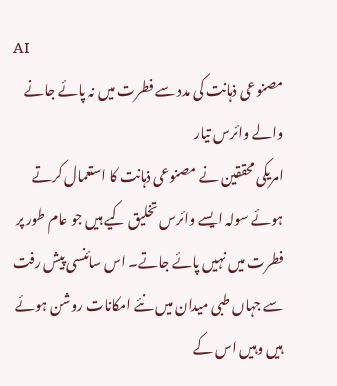AI
مصنوعی ذہانت کی مدد سے فطرت میں نہ پائے جانے والے وائرس تیار
امریکی محققین نے مصنوعی ذہانت کا استعمال کرتے ہوئے سولہ ایسے وائرس تخلیق کیے ہیں جو عام طور پر فطرت میں نہیں پائے جاتے۔ اس سائنسی پیش رفت سے جہاں طبی میدان میں نئے امکانات روشن ہوئے ہیں وہیں اس کے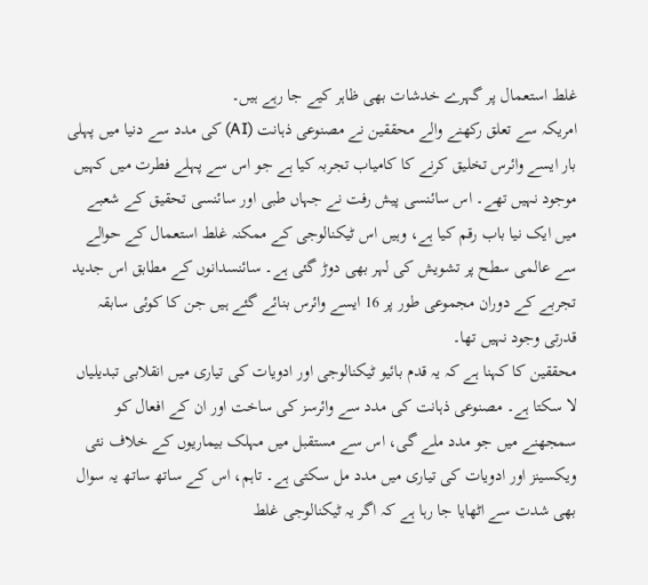غلط استعمال پر گہرے خدشات بھی ظاہر کیے جا رہے ہیں۔
امریکہ سے تعلق رکھنے والے محققین نے مصنوعی ذہانت (AI) کی مدد سے دنیا میں پہلی بار ایسے وائرس تخلیق کرنے کا کامیاب تجربہ کیا ہے جو اس سے پہلے فطرت میں کہیں موجود نہیں تھے۔ اس سائنسی پیش رفت نے جہاں طبی اور سائنسی تحقیق کے شعبے میں ایک نیا باب رقم کیا ہے، وہیں اس ٹیکنالوجی کے ممکنہ غلط استعمال کے حوالے سے عالمی سطح پر تشویش کی لہر بھی دوڑ گئی ہے۔ سائنسدانوں کے مطابق اس جدید تجربے کے دوران مجموعی طور پر 16 ایسے وائرس بنائے گئے ہیں جن کا کوئی سابقہ قدرتی وجود نہیں تھا۔
محققین کا کہنا ہے کہ یہ قدم بائیو ٹیکنالوجی اور ادویات کی تیاری میں انقلابی تبدیلیاں لا سکتا ہے۔ مصنوعی ذہانت کی مدد سے وائرسز کی ساخت اور ان کے افعال کو سمجھنے میں جو مدد ملے گی، اس سے مستقبل میں مہلک بیماریوں کے خلاف نئی ویکسینز اور ادویات کی تیاری میں مدد مل سکتی ہے۔ تاہم، اس کے ساتھ ساتھ یہ سوال بھی شدت سے اٹھایا جا رہا ہے کہ اگر یہ ٹیکنالوجی غلط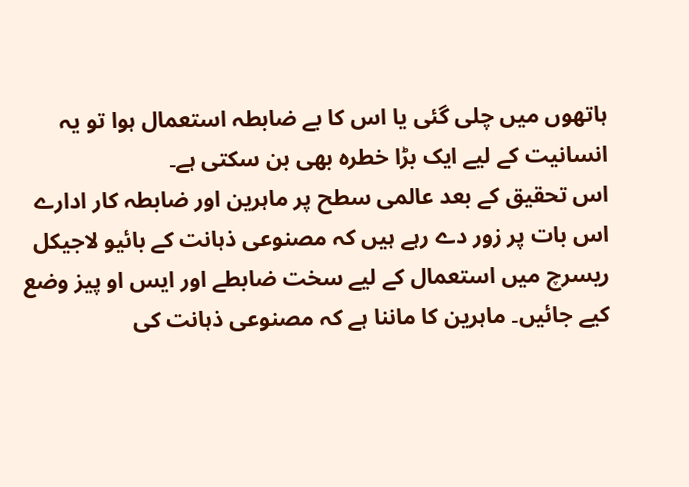ہاتھوں میں چلی گئی یا اس کا بے ضابطہ استعمال ہوا تو یہ انسانیت کے لیے ایک بڑا خطرہ بھی بن سکتی ہے۔
اس تحقیق کے بعد عالمی سطح پر ماہرین اور ضابطہ کار ادارے اس بات پر زور دے رہے ہیں کہ مصنوعی ذہانت کے بائیو لاجیکل ریسرچ میں استعمال کے لیے سخت ضابطے اور ایس او پیز وضع کیے جائیں۔ ماہرین کا ماننا ہے کہ مصنوعی ذہانت کی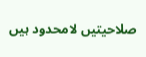صلاحیتیں لامحدود ہیں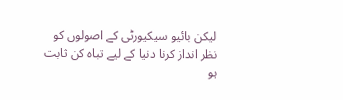لیکن بائیو سیکیورٹی کے اصولوں کو نظر انداز کرنا دنیا کے لیے تباہ کن ثابت ہو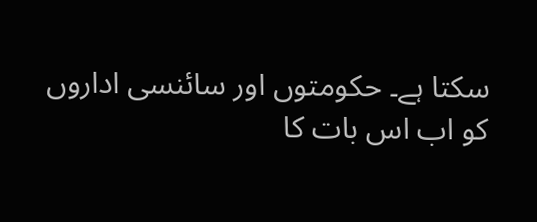سکتا ہے۔ حکومتوں اور سائنسی اداروں کو اب اس بات کا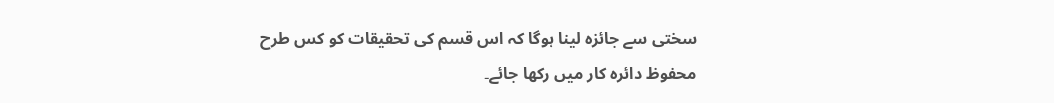سختی سے جائزہ لینا ہوگا کہ اس قسم کی تحقیقات کو کس طرح محفوظ دائرہ کار میں رکھا جائے۔